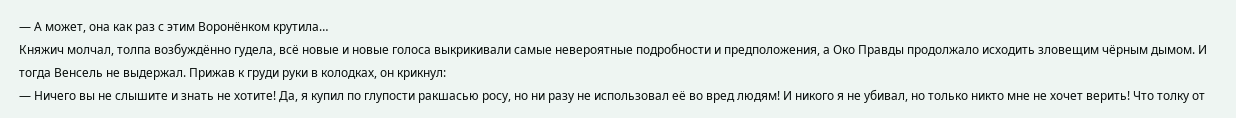— А может, она как раз с этим Воронёнком крутила…
Княжич молчал, толпа возбуждённо гудела, всё новые и новые голоса выкрикивали самые невероятные подробности и предположения, а Око Правды продолжало исходить зловещим чёрным дымом. И тогда Венсель не выдержал. Прижав к груди руки в колодках, он крикнул:
— Ничего вы не слышите и знать не хотите! Да, я купил по глупости ракшасью росу, но ни разу не использовал её во вред людям! И никого я не убивал, но только никто мне не хочет верить! Что толку от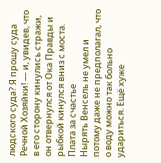людского суда? Я прошу суда Речной Хозяйки! — и, увидев, что в его сторону кинулись стражи, он отвернулся от Ока Правды и рыбкой кинулся вниз с моста.
Плата за счастье
Нырять Венсель не умел и потому даже не предполагал, что о воду можно так больно удариться. Ещё хуже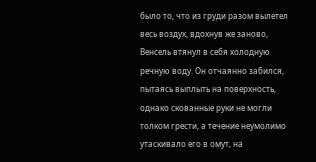было то, что из груди разом вылетел весь воздух, вдохнув же заново, Венсель втянул в себя холодную речную воду. Он отчаянно забился, пытаясь выплыть на поверхность, однако скованные руки не могли толком грести, а течение неумолимо утаскивало его в омут, на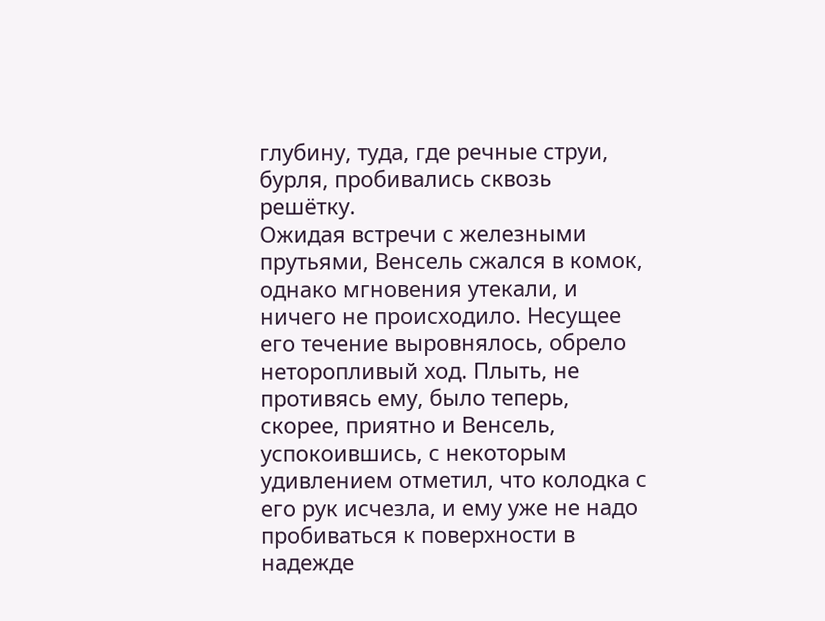глубину, туда, где речные струи, бурля, пробивались сквозь решётку.
Ожидая встречи с железными прутьями, Венсель сжался в комок, однако мгновения утекали, и ничего не происходило. Несущее его течение выровнялось, обрело неторопливый ход. Плыть, не противясь ему, было теперь, скорее, приятно и Венсель, успокоившись, с некоторым удивлением отметил, что колодка с его рук исчезла, и ему уже не надо пробиваться к поверхности в надежде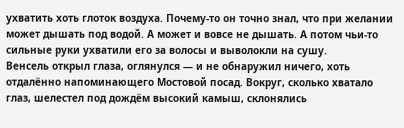ухватить хоть глоток воздуха. Почему-то он точно знал, что при желании может дышать под водой. А может и вовсе не дышать. А потом чьи-то сильные руки ухватили его за волосы и выволокли на сушу.
Венсель открыл глаза, оглянулся — и не обнаружил ничего, хоть отдалённо напоминающего Мостовой посад. Вокруг, сколько хватало глаз, шелестел под дождём высокий камыш, склонялись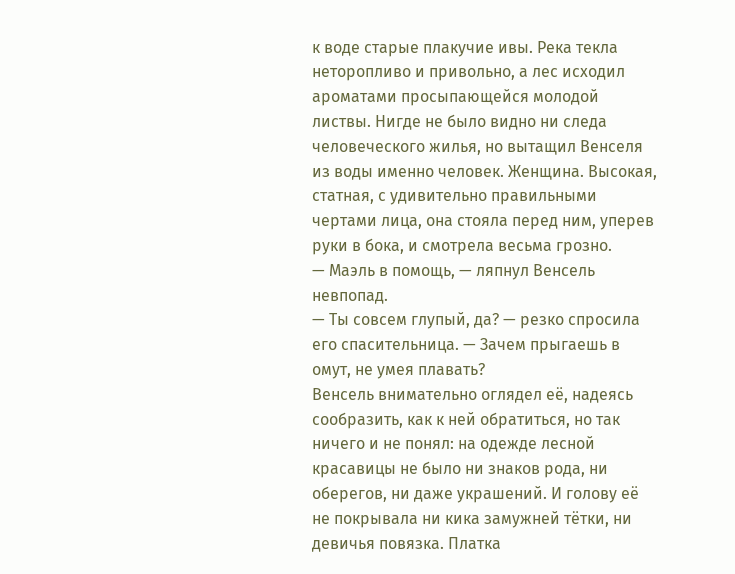к воде старые плакучие ивы. Река текла неторопливо и привольно, а лес исходил ароматами просыпающейся молодой листвы. Нигде не было видно ни следа человеческого жилья, но вытащил Венселя из воды именно человек. Женщина. Высокая, статная, с удивительно правильными чертами лица, она стояла перед ним, уперев руки в бока, и смотрела весьма грозно.
— Маэль в помощь, — ляпнул Венсель невпопад.
— Ты совсем глупый, да? — резко спросила его спасительница. — Зачем прыгаешь в омут, не умея плавать?
Венсель внимательно оглядел её, надеясь сообразить, как к ней обратиться, но так ничего и не понял: на одежде лесной красавицы не было ни знаков рода, ни оберегов, ни даже украшений. И голову её не покрывала ни кика замужней тётки, ни девичья повязка. Платка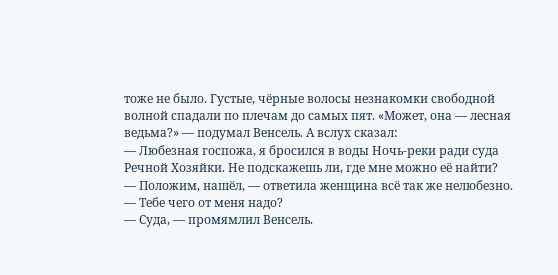тоже не было. Густые, чёрные волосы незнакомки свободной волной спадали по плечам до самых пят. «Может, она — лесная ведьма?» — подумал Венсель. А вслух сказал:
— Любезная госпожа, я бросился в воды Ночь-реки ради суда Речной Хозяйки. Не подскажешь ли, где мне можно её найти?
— Положим, нашёл, — ответила женщина всё так же нелюбезно. — Тебе чего от меня надо?
— Суда, — промямлил Венсель.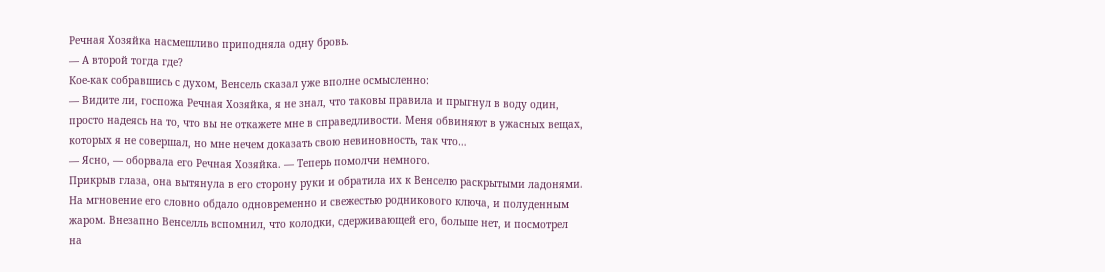Речная Хозяйка насмешливо приподняла одну бровь.
— А второй тогда где?
Кое-как собравшись с духом, Венсель сказал уже вполне осмысленно:
— Видите ли, госпожа Речная Хозяйка, я не знал, что таковы правила и прыгнул в воду один, просто надеясь на то, что вы не откажете мне в справедливости. Меня обвиняют в ужасных вещах, которых я не совершал, но мне нечем доказать свою невиновность, так что…
— Ясно, — оборвала его Речная Хозяйка. — Теперь помолчи немного.
Прикрыв глаза, она вытянула в его сторону руки и обратила их к Венселю раскрытыми ладонями. На мгновение его словно обдало одновременно и свежестью родникового ключа, и полуденным жаром. Внезапно Венселль вспомнил, что колодки, сдерживающей его, больше нет, и посмотрел на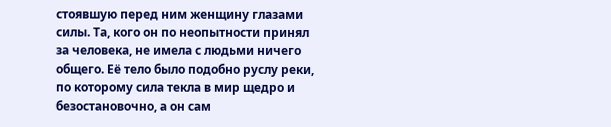стоявшую перед ним женщину глазами силы. Та, кого он по неопытности принял за человека, не имела с людьми ничего общего. Её тело было подобно руслу реки, по которому сила текла в мир щедро и безостановочно, а он сам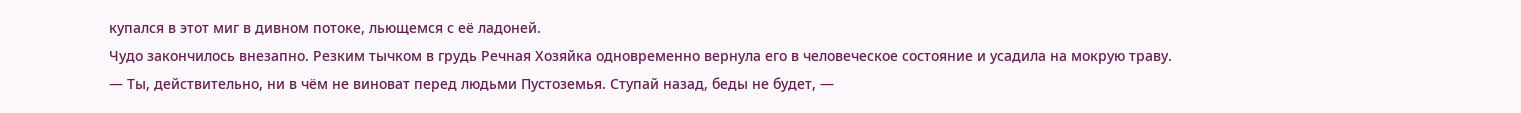купался в этот миг в дивном потоке, льющемся с её ладоней.
Чудо закончилось внезапно. Резким тычком в грудь Речная Хозяйка одновременно вернула его в человеческое состояние и усадила на мокрую траву.
— Ты, действительно, ни в чём не виноват перед людьми Пустоземья. Ступай назад, беды не будет, —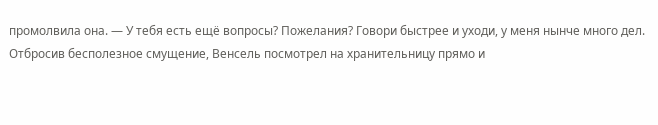промолвила она. — У тебя есть ещё вопросы? Пожелания? Говори быстрее и уходи, у меня нынче много дел.
Отбросив бесполезное смущение, Венсель посмотрел на хранительницу прямо и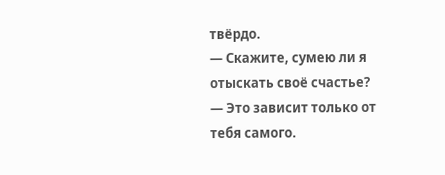твёрдо.
— Скажите, сумею ли я отыскать своё счастье?
— Это зависит только от тебя самого.